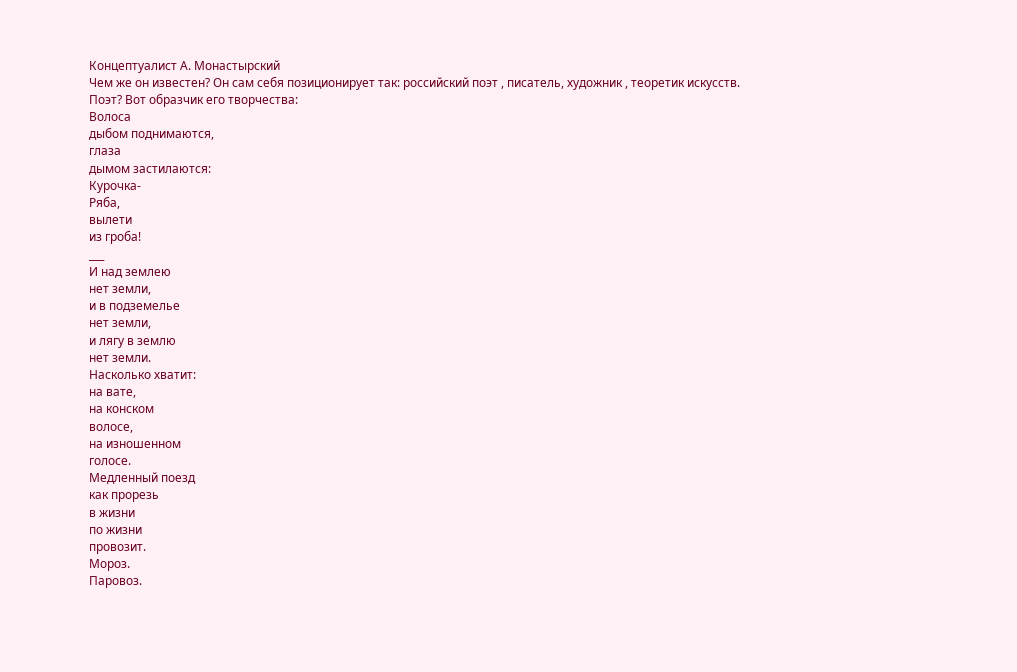Концептуалист А. Монастырский
Чем же он известен? Он сам себя позиционирует так: российский поэт , писатель, художник , теоретик искусств.
Поэт? Вот образчик его творчества:
Волоса
дыбом поднимаются,
глаза
дымом застилаются:
Курочка-
Ряба,
вылети
из гроба!
___
И над землею
нет земли,
и в подземелье
нет земли,
и лягу в землю
нет земли.
Насколько хватит:
на вате,
на конском
волосе,
на изношенном
голосе.
Медленный поезд
как прорезь
в жизни
по жизни
провозит.
Мороз.
Паровоз.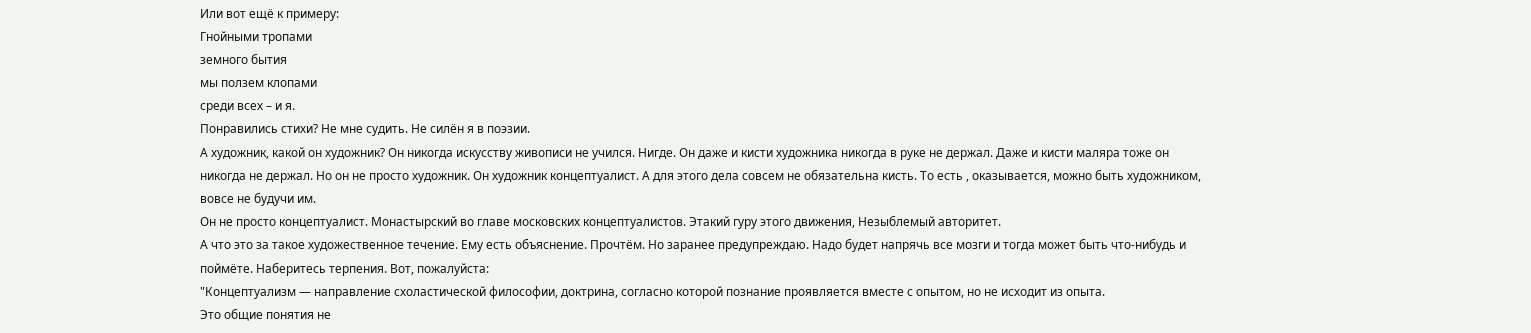Или вот ещё к примеру:
Гнойными тропами
земного бытия
мы ползем клопами
среди всех – и я.
Понравились стихи? Не мне судить. Не силён я в поэзии.
А художник, какой он художник? Он никогда искусству живописи не учился. Нигде. Он даже и кисти художника никогда в руке не держал. Даже и кисти маляра тоже он никогда не держал. Но он не просто художник. Он художник концептуалист. А для этого дела совсем не обязательна кисть. То есть , оказывается, можно быть художником, вовсе не будучи им.
Он не просто концептуалист. Монастырский во главе московских концептуалистов. Этакий гуру этого движения, Незыблемый авторитет.
А что это за такое художественное течение. Ему есть объяснение. Прочтём. Но заранее предупреждаю. Надо будет напрячь все мозги и тогда может быть что-нибудь и поймёте. Наберитесь терпения. Вот, пожалуйста:
"Концептуализм — направление схоластической философии, доктрина, согласно которой познание проявляется вместе с опытом, но не исходит из опыта.
Это общие понятия не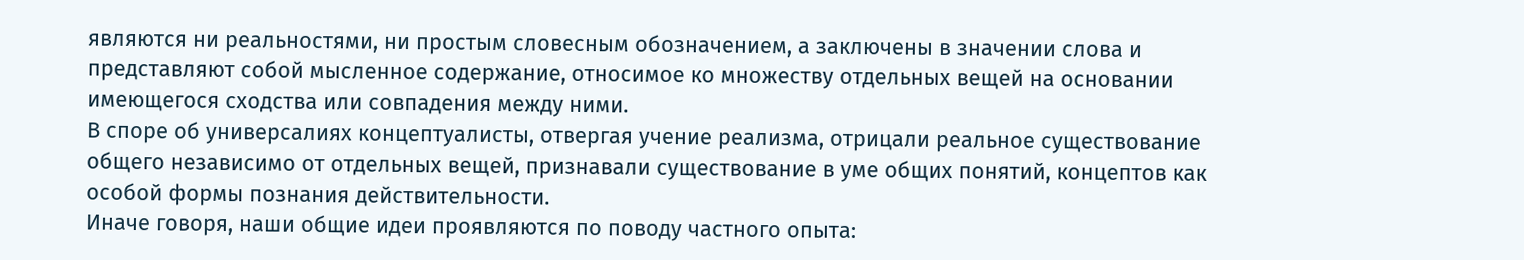являются ни реальностями, ни простым словесным обозначением, а заключены в значении слова и представляют собой мысленное содержание, относимое ко множеству отдельных вещей на основании имеющегося сходства или совпадения между ними.
В споре об универсалиях концептуалисты, отвергая учение реализма, отрицали реальное существование общего независимо от отдельных вещей, признавали существование в уме общих понятий, концептов как особой формы познания действительности.
Иначе говоря, наши общие идеи проявляются по поводу частного опыта: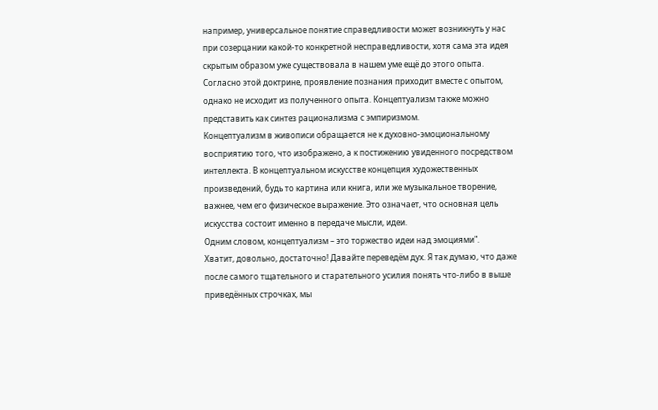например, универсальное понятие справедливости может возникнуть у нас при созерцании какой-то конкретной несправедливости, хотя сама эта идея скрытым образом уже существовала в нашем уме ещё до этого опыта.
Согласно этой доктрине, проявление познания приходит вместе с опытом, однако не исходит из полученного опыта. Концептуализм также можно представить как синтез рационализма с эмпиризмом.
Концептуализм в живописи обращается не к духовно-эмоциональному восприятию того, что изображено, а к постижению увиденного посредством интеллекта. В концептуальном искусстве концепция художественных произведений, будь то картина или книга, или же музыкальное творение, важнее, чем его физическое выражение. Это означает, что основная цель искусства состоит именно в передаче мысли, идеи.
Одним словом, концептуализм – это торжество идеи над эмоциями".
Хватит, довольно, достаточно! Давайте переведём дух. Я так думаю, что даже после самого тщательного и старательного усилия понять что-либо в выше приведённых строчках, мы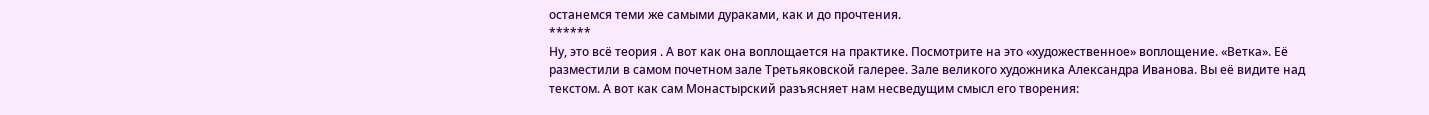останемся теми же самыми дураками, как и до прочтения.
******
Ну, это всё теория . А вот как она воплощается на практике. Посмотрите на это «художественное» воплощение. «Ветка». Её разместили в самом почетном зале Третьяковской галерее. Зале великого художника Александра Иванова. Вы её видите над текстом. А вот как сам Монастырский разъясняет нам несведущим смысл его творения: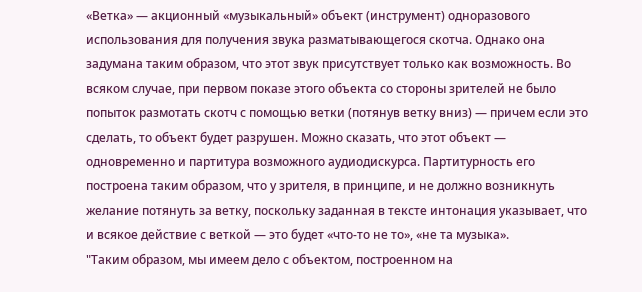«Ветка» — акционный «музыкальный» объект (инструмент) одноразового использования для получения звука разматывающегося скотча. Однако она задумана таким образом, что этот звук присутствует только как возможность. Во всяком случае, при первом показе этого объекта со стороны зрителей не было попыток размотать скотч с помощью ветки (потянув ветку вниз) — причем если это сделать, то объект будет разрушен. Можно сказать, что этот объект — одновременно и партитура возможного аудиодискурса. Партитурность его построена таким образом, что у зрителя, в принципе, и не должно возникнуть желание потянуть за ветку, поскольку заданная в тексте интонация указывает, что и всякое действие с веткой — это будет «что-то не то», «не та музыка».
"Таким образом, мы имеем дело с объектом, построенном на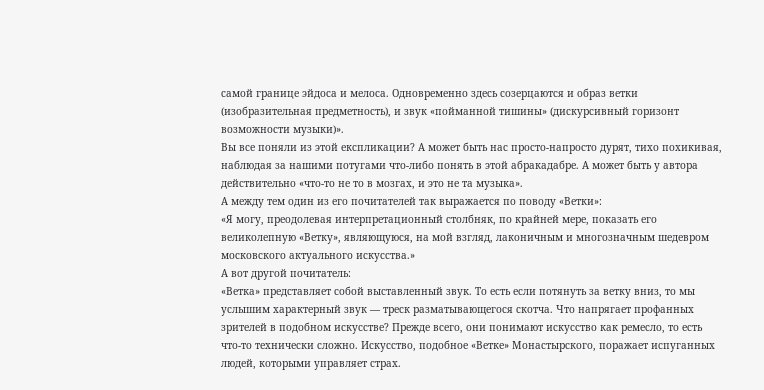самой границе эйдоса и мелоса. Одновременно здесь созерцаются и образ ветки (изобразительная предметность), и звук «пойманной тишины» (дискурсивный горизонт возможности музыки)».
Вы все поняли из этой експликации? А может быть нас просто-напросто дурят, тихо похикивая, наблюдая за нашими потугами что-либо понять в этой абракадабре. А может быть у автора действительно «что-то не то в мозгах, и это не та музыка».
А между тем один из его почитателей так выражается по поводу «Ветки»:
«Я могу, преодолевая интерпретационный столбняк, по крайней мере, показать его великолепную «Ветку», являющуюся, на мой взгляд, лаконичным и многозначным шедевром московского актуального искусства.»
А вот другой почитатель:
«Ветка» представляет собой выставленный звук. То есть если потянуть за ветку вниз, то мы услышим характерный звук — треск разматывающегося скотча. Что напрягает профанных зрителей в подобном искусстве? Прежде всего, они понимают искусство как ремесло, то есть что-то технически сложно. Искусство, подобное «Ветке» Монастырского, поражает испуганных людей, которыми управляет страх.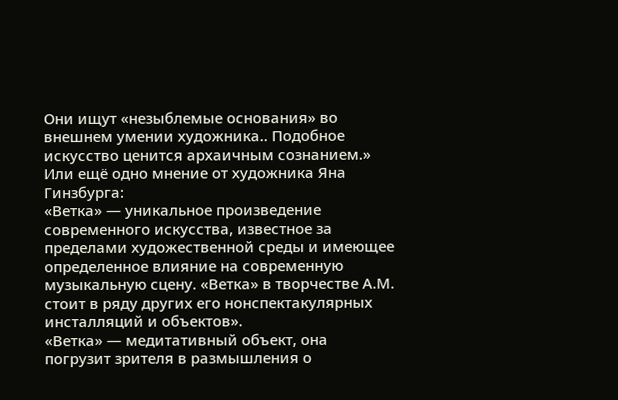Они ищут «незыблемые основания» во внешнем умении художника.. Подобное искусство ценится архаичным сознанием.»
Или ещё одно мнение от художника Яна Гинзбурга:
«Ветка» — уникальное произведение современного искусства, известное за пределами художественной среды и имеющее определенное влияние на современную музыкальную сцену. «Ветка» в творчестве А.М. стоит в ряду других его нонспектакулярных инсталляций и объектов».
«Ветка» — медитативный объект, она погрузит зрителя в размышления о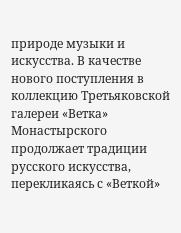природе музыки и искусства. В качестве нового поступления в коллекцию Третьяковской галереи «Ветка» Монастырского продолжает традиции русского искусства, перекликаясь с «Веткой»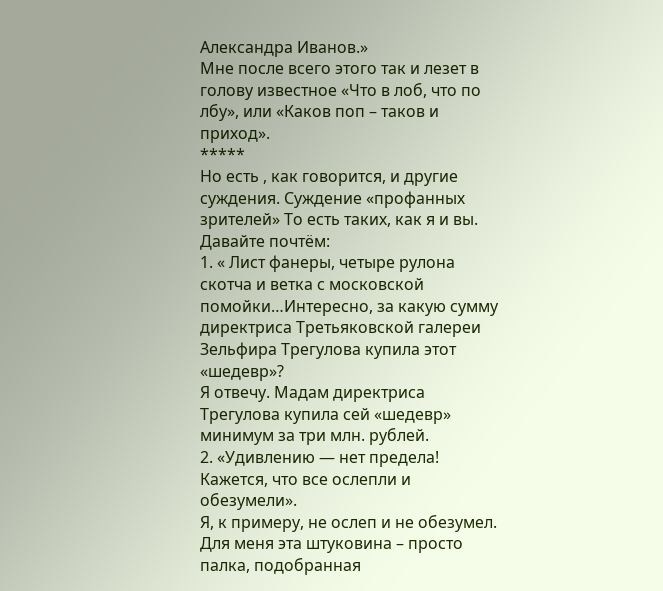Александра Иванов.»
Мне после всего этого так и лезет в голову известное «Что в лоб, что по лбу», или «Каков поп – таков и приход».
*****
Но есть , как говорится, и другие суждения. Суждение «профанных зрителей» То есть таких, как я и вы. Давайте почтём:
1. « Лист фанеры, четыре рулона скотча и ветка с московской помойки…Интересно, за какую сумму директриса Третьяковской галереи Зельфира Трегулова купила этот «шедевр»?
Я отвечу. Мадам директриса Трегулова купила сей «шедевр» минимум за три млн. рублей.
2. «Удивлению — нет предела! Кажется, что все ослепли и обезумели».
Я, к примеру, не ослеп и не обезумел. Для меня эта штуковина – просто палка, подобранная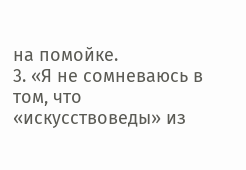на помойке.
3. «Я не сомневаюсь в том, что «искусствоведы» из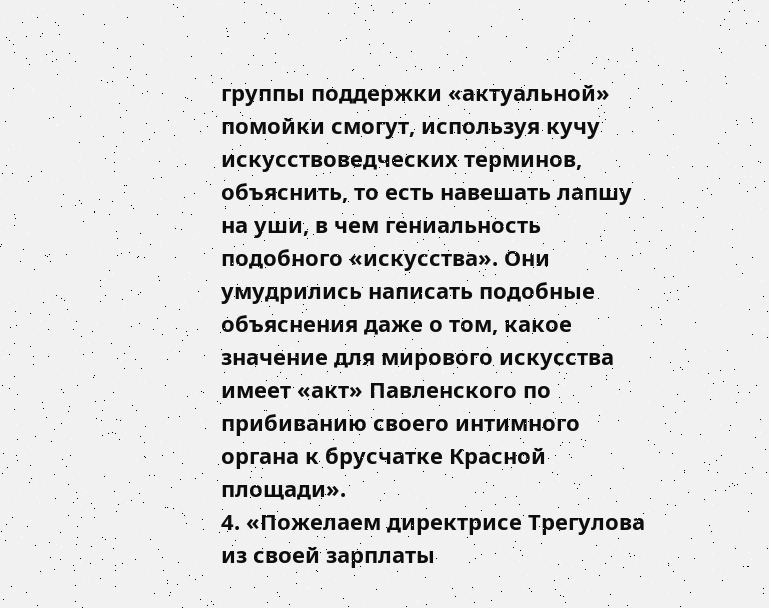группы поддержки «актуальной» помойки смогут, используя кучу искусствоведческих терминов, объяснить, то есть навешать лапшу на уши, в чем гениальность подобного «искусства». Они умудрились написать подобные объяснения даже о том, какое значение для мирового искусства имеет «акт» Павленского по прибиванию своего интимного органа к брусчатке Красной площади».
4. «Пожелаем директрисе Трегулова из своей зарплаты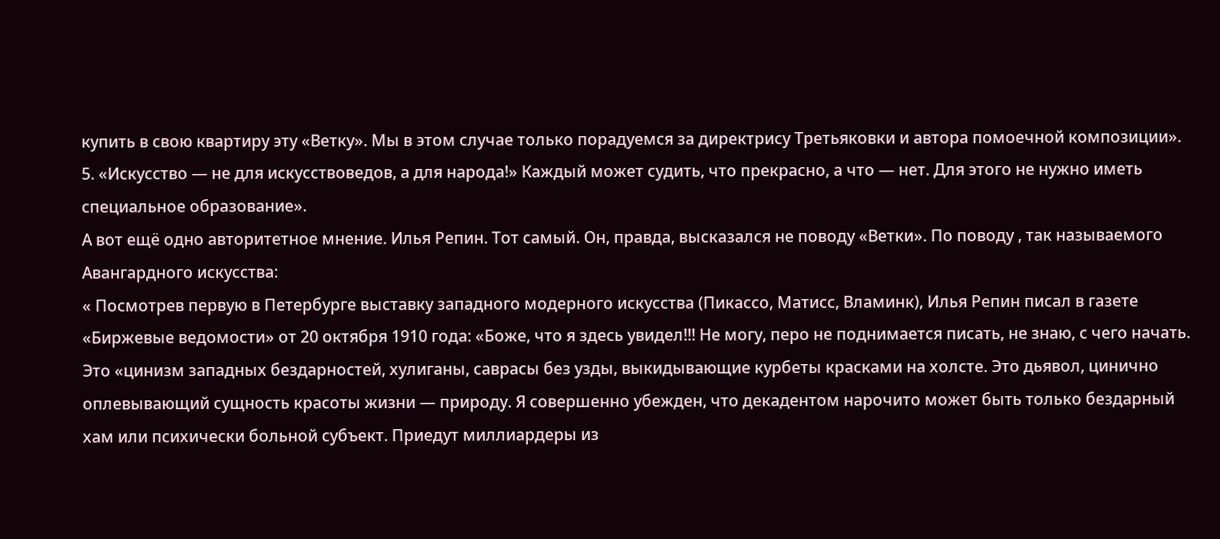купить в свою квартиру эту «Ветку». Мы в этом случае только порадуемся за директрису Третьяковки и автора помоечной композиции».
5. «Искусство — не для искусствоведов, а для народа!» Каждый может судить, что прекрасно, а что — нет. Для этого не нужно иметь специальное образование».
А вот ещё одно авторитетное мнение. Илья Репин. Тот самый. Он, правда, высказался не поводу «Ветки». По поводу , так называемого Авангардного искусства:
« Посмотрев первую в Петербурге выставку западного модерного искусства (Пикассо, Матисс, Вламинк), Илья Репин писал в газете «Биржевые ведомости» от 20 октября 1910 года: «Боже, что я здесь увидел!!! Не могу, перо не поднимается писать, не знаю, с чего начать. Это «цинизм западных бездарностей, хулиганы, саврасы без узды, выкидывающие курбеты красками на холсте. Это дьявол, цинично оплевывающий сущность красоты жизни — природу. Я совершенно убежден, что декадентом нарочито может быть только бездарный хам или психически больной субъект. Приедут миллиардеры из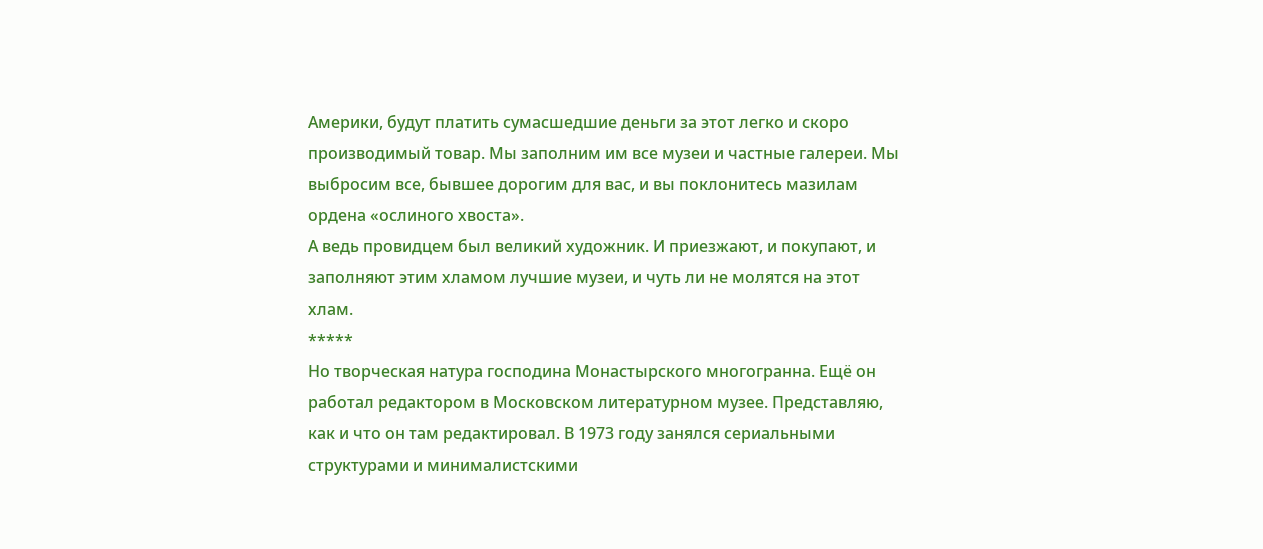Америки, будут платить сумасшедшие деньги за этот легко и скоро производимый товар. Мы заполним им все музеи и частные галереи. Мы выбросим все, бывшее дорогим для вас, и вы поклонитесь мазилам ордена «ослиного хвоста».
А ведь провидцем был великий художник. И приезжают, и покупают, и заполняют этим хламом лучшие музеи, и чуть ли не молятся на этот хлам.
*****
Но творческая натура господина Монастырского многогранна. Ещё он работал редактором в Московском литературном музее. Представляю, как и что он там редактировал. В 1973 году занялся сериальными структурами и минималистскими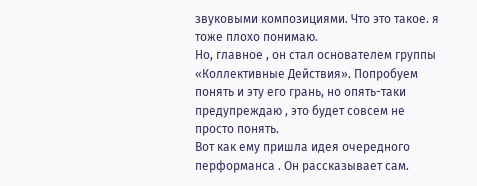звуковыми композициями. Что это такое. я тоже плохо понимаю.
Но, главное , он стал основателем группы «Коллективные Действия». Попробуем понять и эту его грань, но опять-таки предупреждаю , это будет совсем не просто понять.
Вот как ему пришла идея очередного перформанса . Он рассказывает сам.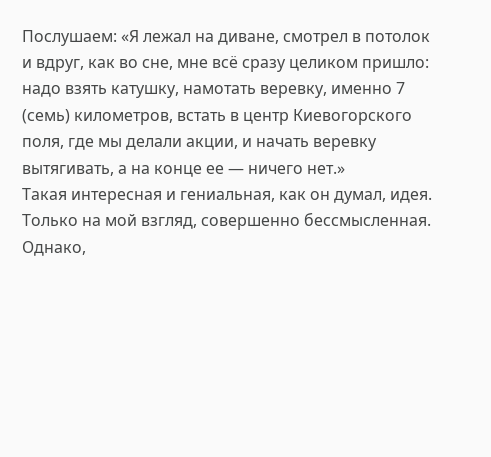Послушаем: «Я лежал на диване, смотрел в потолок и вдруг, как во сне, мне всё сразу целиком пришло: надо взять катушку, намотать веревку, именно 7 (семь) километров, встать в центр Киевогорского поля, где мы делали акции, и начать веревку вытягивать, а на конце ее — ничего нет.»
Такая интересная и гениальная, как он думал, идея. Только на мой взгляд, совершенно бессмысленная.
Однако,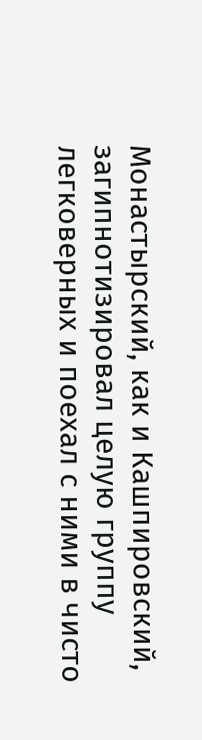Монастырский, как и Кашпировский, загипнотизировал целую группу легковерных и поехал с ними в чисто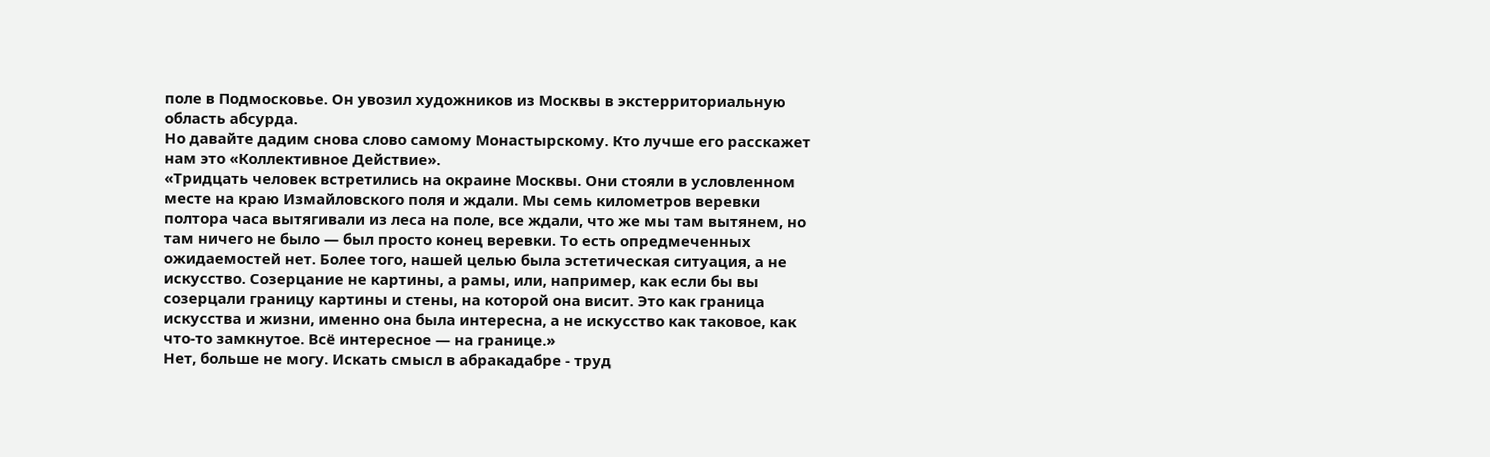поле в Подмосковье. Он увозил художников из Москвы в экстерриториальную область абсурда.
Но давайте дадим снова слово самому Монастырскому. Кто лучше его расскажет нам это «Коллективное Действие».
«Тридцать человек встретились на окраине Москвы. Они стояли в условленном месте на краю Измайловского поля и ждали. Мы семь километров веревки полтора часа вытягивали из леса на поле, все ждали, что же мы там вытянем, но там ничего не было — был просто конец веревки. То есть опредмеченных ожидаемостей нет. Более того, нашей целью была эстетическая ситуация, а не искусство. Созерцание не картины, а рамы, или, например, как если бы вы созерцали границу картины и стены, на которой она висит. Это как граница искусства и жизни, именно она была интересна, а не искусство как таковое, как что-то замкнутое. Всё интересное — на границе.»
Нет, больше не могу. Искать смысл в абракадабре - труд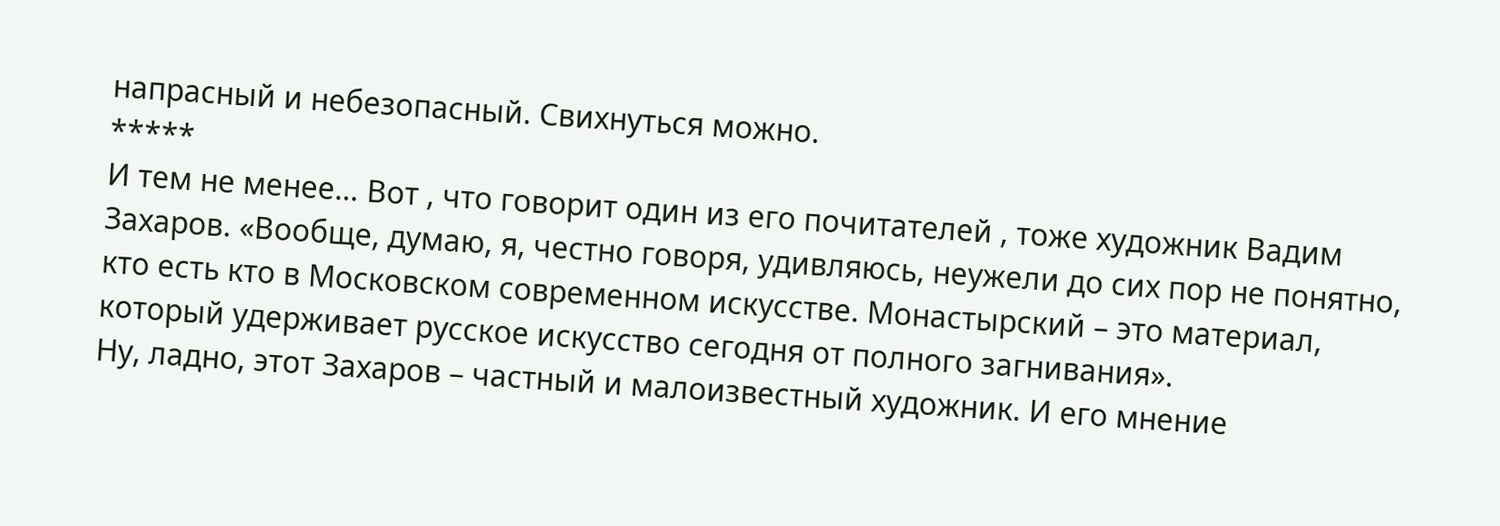напрасный и небезопасный. Свихнуться можно.
*****
И тем не менее… Вот , что говорит один из его почитателей , тоже художник Вадим Захаров. «Вообще, думаю, я, честно говоря, удивляюсь, неужели до сих пор не понятно, кто есть кто в Московском современном искусстве. Монастырский – это материал, который удерживает русское искусство сегодня от полного загнивания».
Ну, ладно, этот Захаров – частный и малоизвестный художник. И его мнение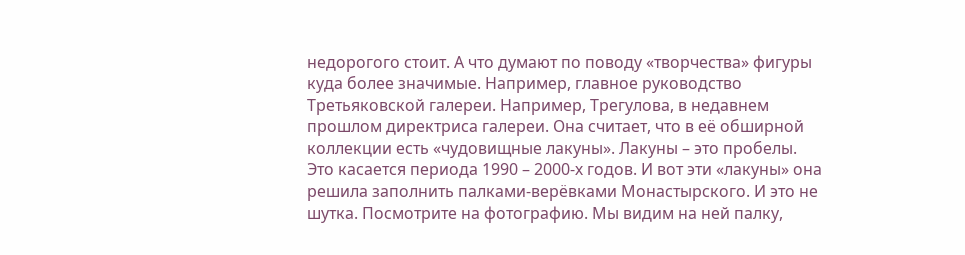недорогого стоит. А что думают по поводу «творчества» фигуры куда более значимые. Например, главное руководство Третьяковской галереи. Например, Трегулова, в недавнем прошлом директриса галереи. Она считает, что в её обширной коллекции есть «чудовищные лакуны». Лакуны – это пробелы. Это касается периода 1990 – 2000-х годов. И вот эти «лакуны» она решила заполнить палками-верёвками Монастырского. И это не шутка. Посмотрите на фотографию. Мы видим на ней палку,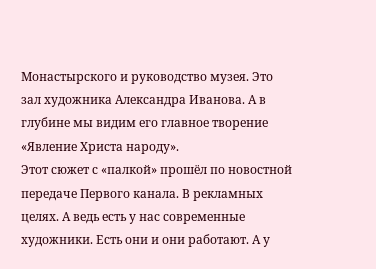Монастырского и руководство музея. Это зал художника Александра Иванова. А в глубине мы видим его главное творение «Явление Христа народу».
Этот сюжет с «палкой» прошёл по новостной передаче Первого канала. В рекламных целях. А ведь есть у нас современные художники. Есть они и они работают. А у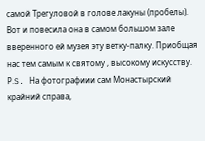самой Трегуловой в голове лакуны (пробелы). Вот и повесила она в самом большом зале вверенного ей музея эту ветку-палку. Приобщая нас тем самым к святому , высокому искусству.
Р.S. На фотографиии сам Монастырский крайний справа,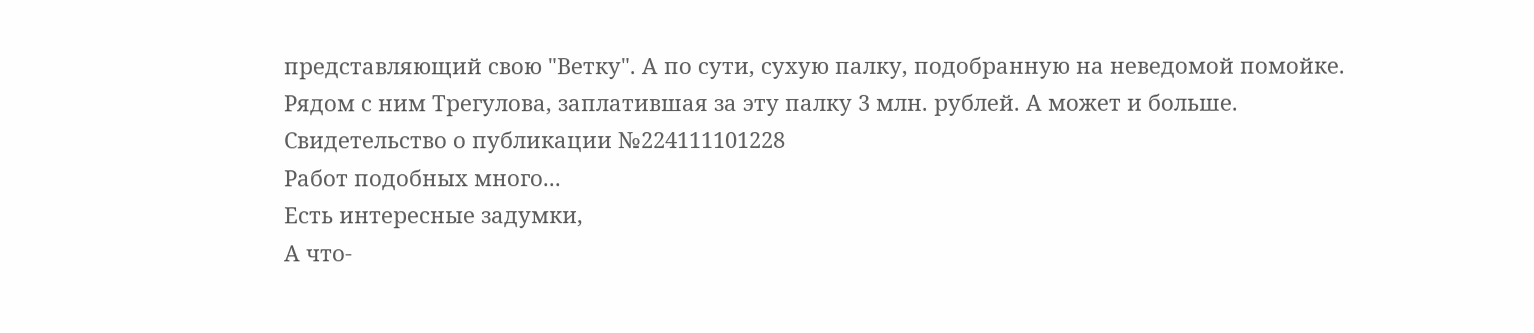представляющий свою "Ветку". А по сути, сухую палку, подобранную на неведомой помойке. Рядом с ним Трегулова, заплатившая за эту палку 3 млн. рублей. А может и больше.
Свидетельство о публикации №224111101228
Работ подобных много...
Есть интересные задумки,
А что-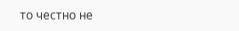то честно не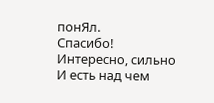понЯл.
Спасибо! Интересно, сильно
И есть над чем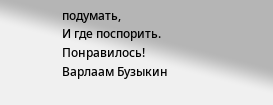подумать,
И где поспорить.
Понравилось!
Варлаам Бузыкин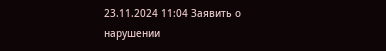23.11.2024 11:04 Заявить о нарушении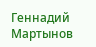Геннадий Мартынов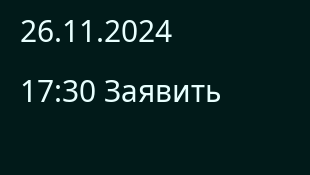26.11.2024 17:30 Заявить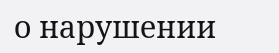о нарушении